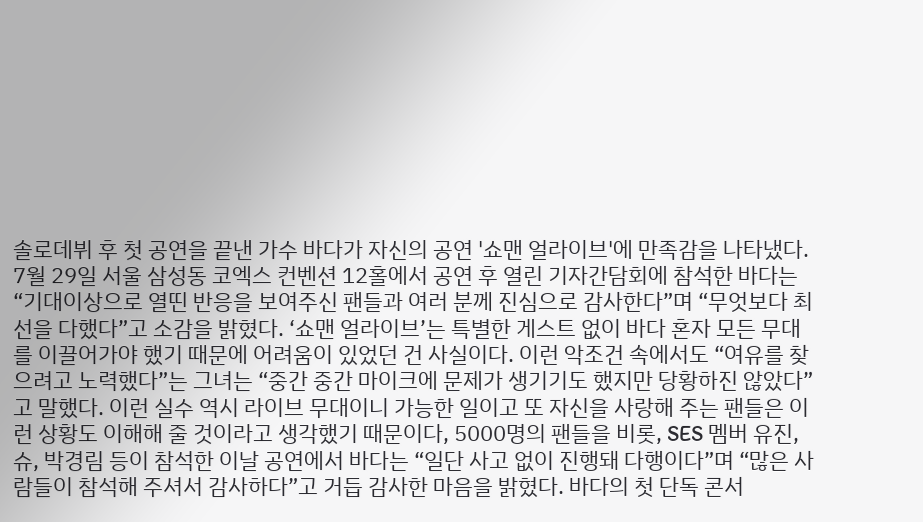솔로데뷔 후 첫 공연을 끝낸 가수 바다가 자신의 공연 '쇼맨 얼라이브'에 만족감을 나타냈다. 7월 29일 서울 삼성동 코엑스 컨벤션 12홀에서 공연 후 열린 기자간담회에 참석한 바다는 “기대이상으로 열띤 반응을 보여주신 팬들과 여러 분께 진심으로 감사한다”며 “무엇보다 최선을 다했다”고 소감을 밝혔다. ‘쇼맨 얼라이브’는 특별한 게스트 없이 바다 혼자 모든 무대를 이끌어가야 했기 때문에 어려움이 있었던 건 사실이다. 이런 악조건 속에서도 “여유를 찾으려고 노력했다”는 그녀는 “중간 중간 마이크에 문제가 생기기도 했지만 당황하진 않았다”고 말했다. 이런 실수 역시 라이브 무대이니 가능한 일이고 또 자신을 사랑해 주는 팬들은 이런 상황도 이해해 줄 것이라고 생각했기 때문이다, 5000명의 팬들을 비롯, SES 멤버 유진, 슈, 박경림 등이 참석한 이날 공연에서 바다는 “일단 사고 없이 진행돼 다행이다”며 “많은 사람들이 참석해 주셔서 감사하다”고 거듭 감사한 마음을 밝혔다. 바다의 첫 단독 콘서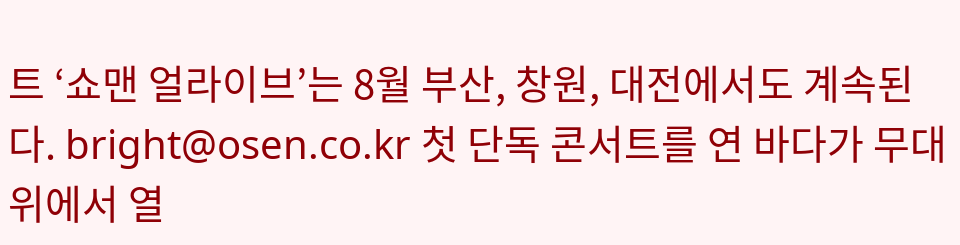트 ‘쇼맨 얼라이브’는 8월 부산, 창원, 대전에서도 계속된다. bright@osen.co.kr 첫 단독 콘서트를 연 바다가 무대위에서 열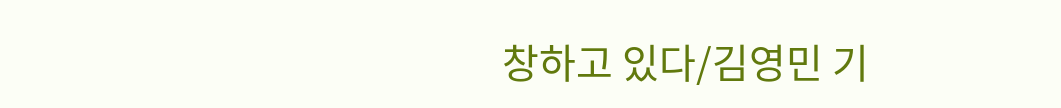창하고 있다/김영민 기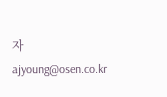자ajyoung@osen.co.kr